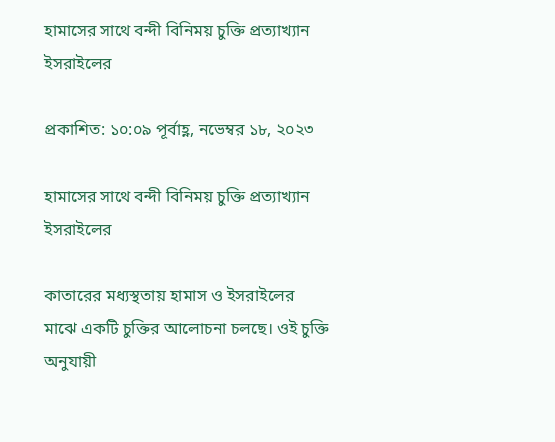হামাসের সাথে বন্দী বিনিময় চুক্তি প্রত্যাখ্যান ইসরাইলের

প্রকাশিত: ১০:০৯ পূর্বাহ্ণ, নভেম্বর ১৮, ২০২৩

হামাসের সাথে বন্দী বিনিময় চুক্তি প্রত্যাখ্যান ইসরাইলের

কাতারের মধ্যস্থতায় হামাস ও ইসরাইলের মাঝে একটি চুক্তির আলোচনা চলছে। ওই চুক্তি অনুযায়ী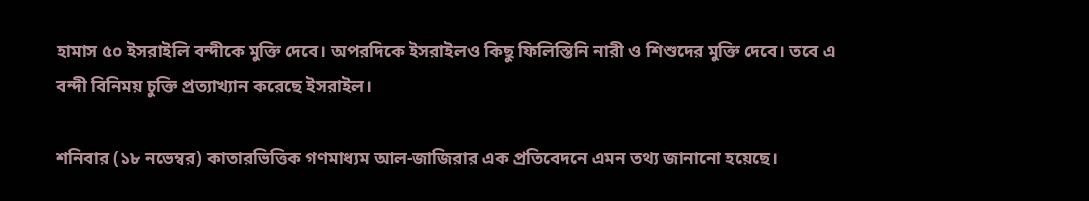হামাস ৫০ ইসরাইলি বন্দীকে মুক্তি দেবে। অপরদিকে ইসরাইলও কিছু ফিলিস্তিনি নারী ও শিশুদের মুক্তি দেবে। তবে এ বন্দী বিনিময় চুক্তি প্রত্যাখ্যান করেছে ইসরাইল।

শনিবার (১৮ নভেম্বর) কাতারভিত্তিক গণমাধ্যম আল-জাজিরার এক প্রতিবেদনে এমন তথ্য জানানো হয়েছে।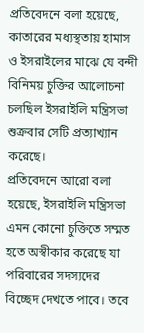প্রতিবেদনে বলা হয়েছে, কাতারের মধ্যস্থতায় হামাস ও ইসরাইলের মাঝে যে বন্দী বিনিময় চুক্তির আলোচনা চলছিল ইসরাইলি মন্ত্রিসভা শুক্রবার সেটি প্রত্যাখ্যান করেছে।
প্রতিবেদনে আরো বলা হয়েছে, ইসরাইলি মন্ত্রিসভা এমন কোনো চুক্তিতে সম্মত হতে অস্বীকার করেছে যা পরিবারের সদস্যদের বিচ্ছেদ দেখতে পাবে। তবে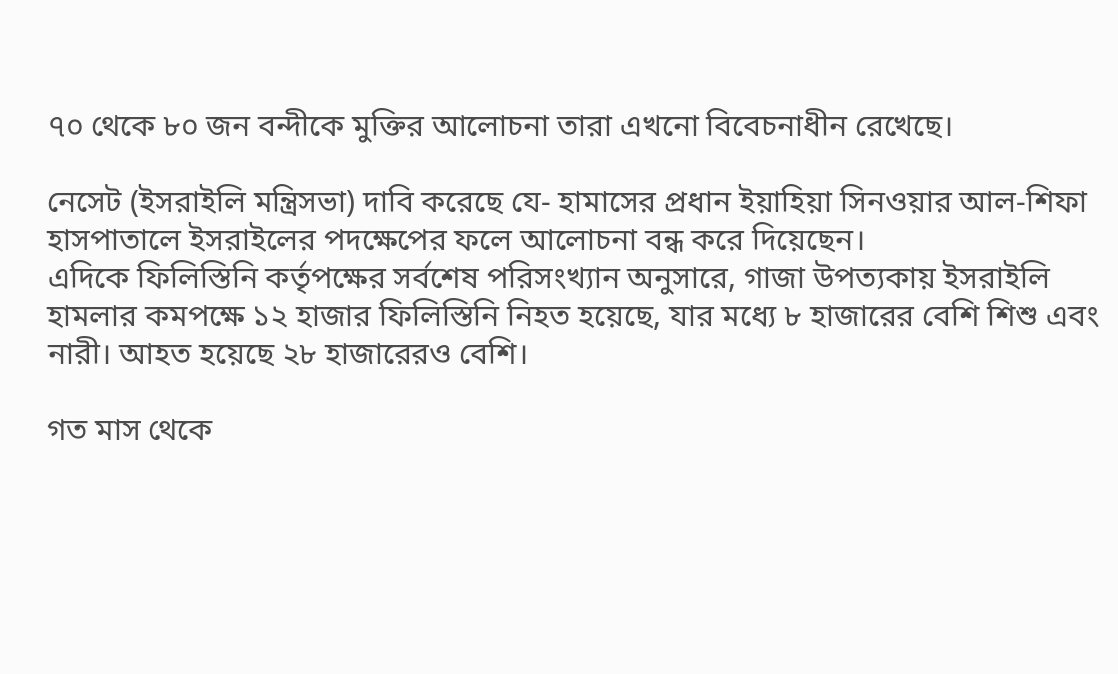৭০ থেকে ৮০ জন বন্দীকে মুক্তির আলোচনা তারা এখনো বিবেচনাধীন রেখেছে।

নেসেট (ইসরাইলি মন্ত্রিসভা) দাবি করেছে যে- হামাসের প্রধান ইয়াহিয়া সিনওয়ার আল-শিফা হাসপাতালে ইসরাইলের পদক্ষেপের ফলে আলোচনা বন্ধ করে দিয়েছেন।
এদিকে ফিলিস্তিনি কর্তৃপক্ষের সর্বশেষ পরিসংখ্যান অনুসারে, গাজা উপত্যকায় ইসরাইলি হামলার কমপক্ষে ১২ হাজার ফিলিস্তিনি নিহত হয়েছে, যার মধ্যে ৮ হাজারের বেশি শিশু এবং নারী। আহত হয়েছে ২৮ হাজারেরও বেশি।

গত মাস থেকে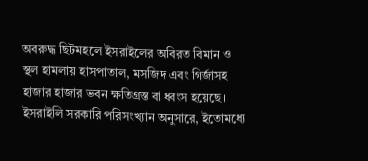অবরুদ্ধ ছিটমহলে ইসরাইলের অবিরত বিমান ও স্থল হামলায় হাসপাতাল, মসজিদ এবং গির্জাসহ হাজার হাজার ভবন ক্ষতিগ্রস্ত বা ধ্বংস হয়েছে।
ইসরাইলি সরকারি পরিসংখ্যান অনুসারে, ইতোমধ্যে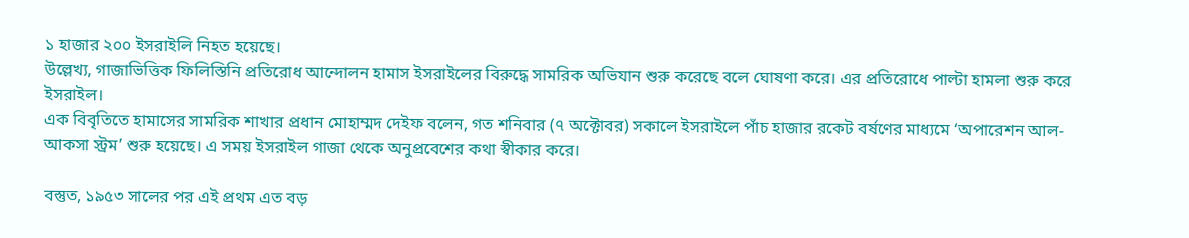১ হাজার ২০০ ইসরাইলি নিহত হয়েছে।
উল্লেখ্য, গাজাভিত্তিক ফিলিস্তিনি প্রতিরোধ আন্দোলন হামাস ইসরাইলের বিরুদ্ধে সামরিক অভিযান শুরু করেছে বলে ঘোষণা করে। এর প্রতিরোধে পাল্টা হামলা শুরু করে ইসরাইল।
এক বিবৃতিতে হামাসের সামরিক শাখার প্রধান মোহাম্মদ দেইফ বলেন, গত শনিবার (৭ অক্টোবর) সকালে ইসরাইলে পাঁচ হাজার রকেট বর্ষণের মাধ্যমে ‘অপারেশন আল-আকসা স্ট্রম’ শুরু হয়েছে। এ সময় ইসরাইল গাজা থেকে অনুপ্রবেশের কথা স্বীকার করে।

বস্তুত, ১৯৫৩ সালের পর এই প্রথম এত বড়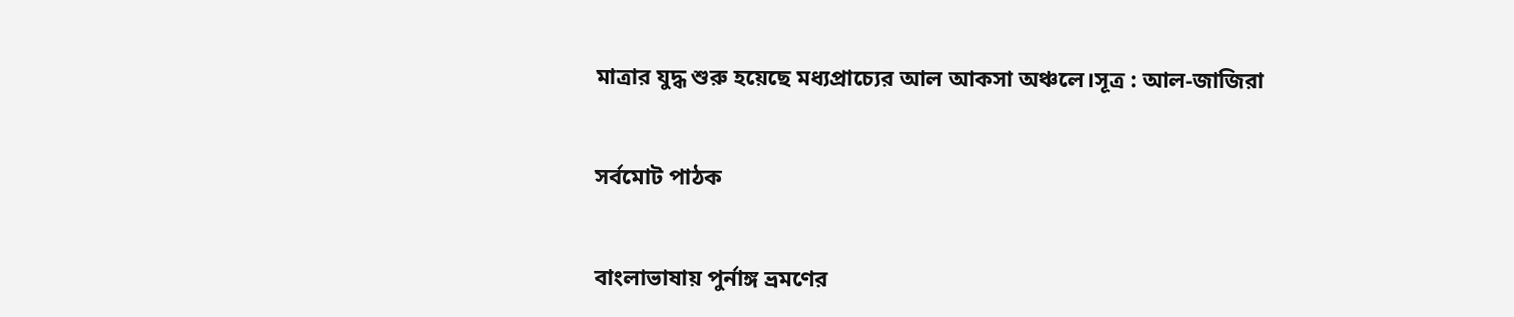মাত্রার যুদ্ধ শুরু হয়েছে মধ্যপ্রাচ্যের আল আকসা অঞ্চলে।সূত্র : আল-জাজিরা


সর্বমোট পাঠক


বাংলাভাষায় পুর্নাঙ্গ ভ্রমণের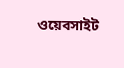ওয়েবসাইট